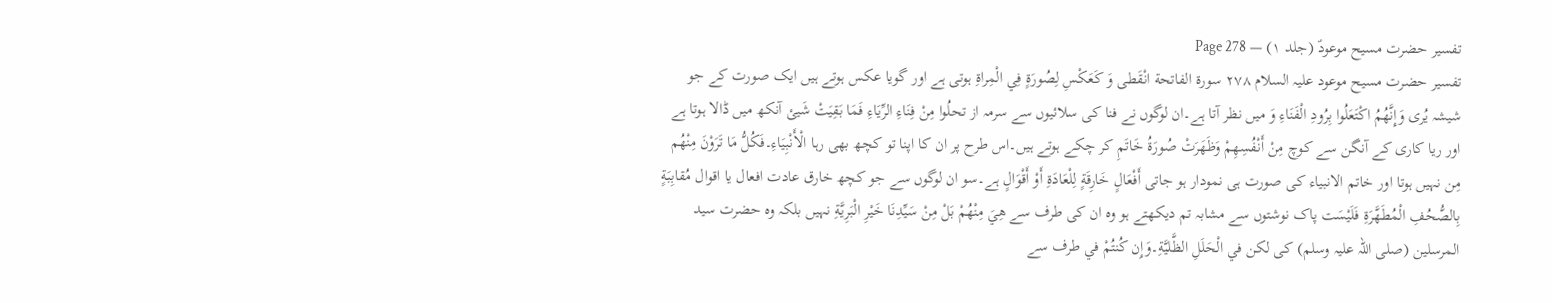تفسیر حضرت مسیح موعودؑ (جلد ۱) — Page 278
تفسیر حضرت مسیح موعود علیہ السلام ۲۷۸ سورة الفاتحة انْقَطى وَ كَعَكْسِ لِصُورَةٍ فِي الْمِراةِ ہوتی ہے اور گویا عکس ہوتے ہیں ایک صورت کے جو شیشہ يُرى وَإِنَّهُمُ اكْتَعَلُوا بِرُودِ الْفَنَاءِ وَ میں نظر آتا ہے۔ان لوگوں نے فنا کی سلائیوں سے سرمہ از تحلُوا مِنْ فِنَاءِ الرِّيَاءِ فَمَا بَقِيَتْ شَیئ آنکھ میں ڈالا ہوتا ہے اور ریا کاری کے آنگن سے کوچ مِنْ أَنْفُسِهِمْ وَظَهَرَتْ صُورَةُ خَاتَمِ کر چکے ہوتے ہیں۔اس طرح پر ان کا اپنا تو کچھ بھی رہا الْأَنْبِيَاءِ۔فَكُلُّ مَا تَرَوْنَ مِنْهُم مِن نہیں ہوتا اور خاتم الانبیاء کی صورت ہی نمودار ہو جاتی أَفْعَالٍ خَارِقَةٍ لِلْعَادَةِ أَوْ أَقْوَالٍ ہے۔سو ان لوگوں سے جو کچھ خارق عادت افعال یا اقوال مُقابِبَةٍ بِالصُّحُفِ الْمُطَهَّرَةِ فَلَيْسَت پاک نوشتوں سے مشابہ تم دیکھتے ہو وہ ان کی طرف سے هِيَ مِنْهُمْ بَلْ مِنْ سَيِّدِنَا خَيْرِ الْبَرِيَّةِ نہیں بلکہ وہ حضرت سید المرسلین (صلی اللہ علیہ وسلم) کی لكن في الْحَلَلِ الظَّليَّةِ۔وَإِن كُنتُمْ في طرف سے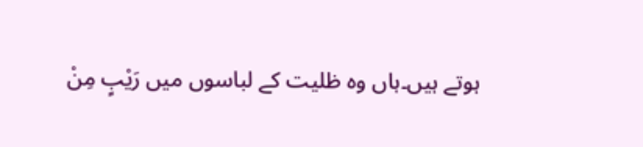ہوتے ہیں۔ہاں وہ ظلیت کے لباسوں میں رَيْبٍ مِنْ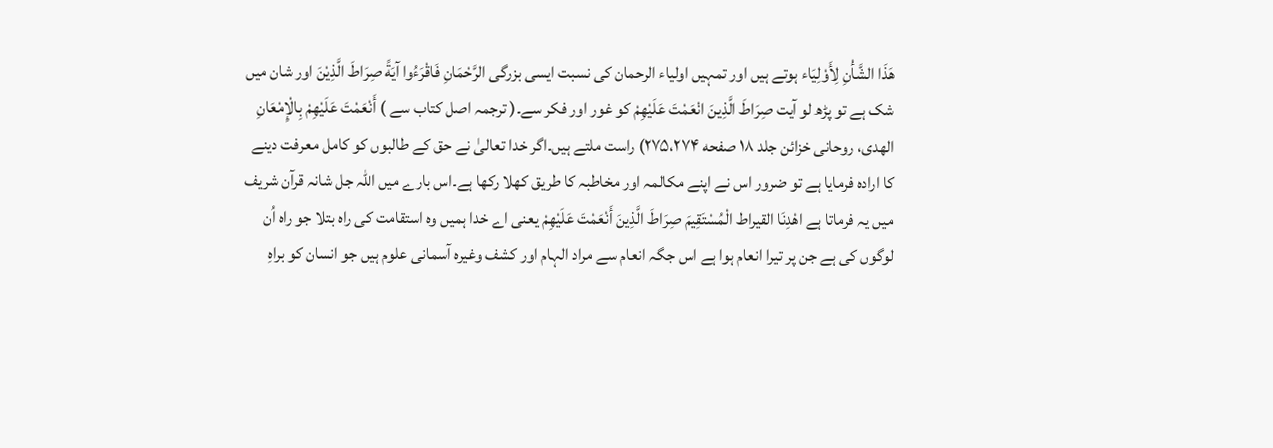هَذَا الشَّأْنِ لِأَوْلِيَاء ہوتے ہیں اور تمہیں اولیاء الرحمان کی نسبت ایسی بزرگی الرَّحْمَانِ فَاقْرَءُوا آيَةً صِرَاطَ الَّذِيْنَ اور شان میں شک ہے تو پڑھ لو آیت صِرَاطَ الَّذِينَ انْعَمْتَ عَلَيْهِمْ کو غور اور فکر سے۔( ترجمہ اصل کتاب سے ) أَنْعَمْتَ عَلَيْهِمْ بِالْإِمْعَانِ الهدی، روحانی خزائن جلد ۱۸ صفحه ۲۷۵،۲۷۴) راست ملتے ہیں۔اگر خدا تعالیٰ نے حق کے طالبوں کو کامل معرفت دینے کا ارادہ فرمایا ہے تو ضرور اس نے اپنے مکالمہ اور مخاطبہ کا طریق کھلا رکھا ہے۔اس بارے میں اللہ جل شانہ قرآن شریف میں یہ فرماتا ہے اهْدِنَا القيراط الْمُسْتَقِيمَ صِرَاطَ الَّذِينَ أَنْعَمْتَ عَلَيْهِمْ یعنی اے خدا ہمیں وہ استقامت کی راہ بتلا جو راہ اُن لوگوں کی ہے جن پر تیرا انعام ہوا ہے اس جگہ انعام سے مراد الہام اور کشف وغیرہ آسمانی علوم ہیں جو انسان کو براہِ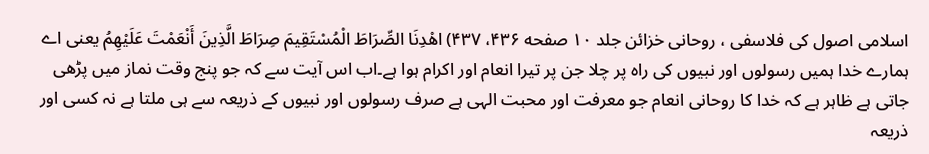اسلامی اصول کی فلاسفی ، روحانی خزائن جلد ۱۰ صفحه ۴۳۶، ۴۳۷) اهْدِنَا الصِّرَاطَ الْمُسْتَقِيمَ صِرَاطَ الَّذِينَ أَنْعَمْتَ عَلَيْهِمُ یعنی اے ہمارے خدا ہمیں رسولوں اور نبیوں کی راہ پر چلا جن پر تیرا انعام اور اکرام ہوا ہے۔اب اس آیت سے کہ جو پنج وقت نماز میں پڑھی جاتی ہے ظاہر ہے کہ خدا کا روحانی انعام جو معرفت اور محبت الہی ہے صرف رسولوں اور نبیوں کے ذریعہ سے ہی ملتا ہے نہ کسی اور ذریعہ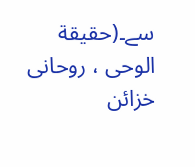سے۔(حقیقة الوحی ، روحانی خزائن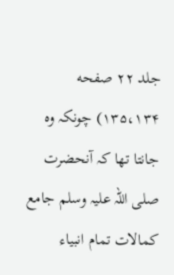جلد ۲۲ صفحه ۱۳۵،۱۳۴) چونکہ وہ جانتا تھا کہ آنحضرت صلی اللہ علیہ وسلم جامع کمالات تمام انبیاء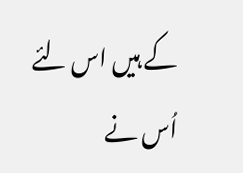کے ہیں اس لئے اُس نے